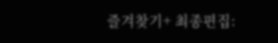즐겨찾기+ 최종편집: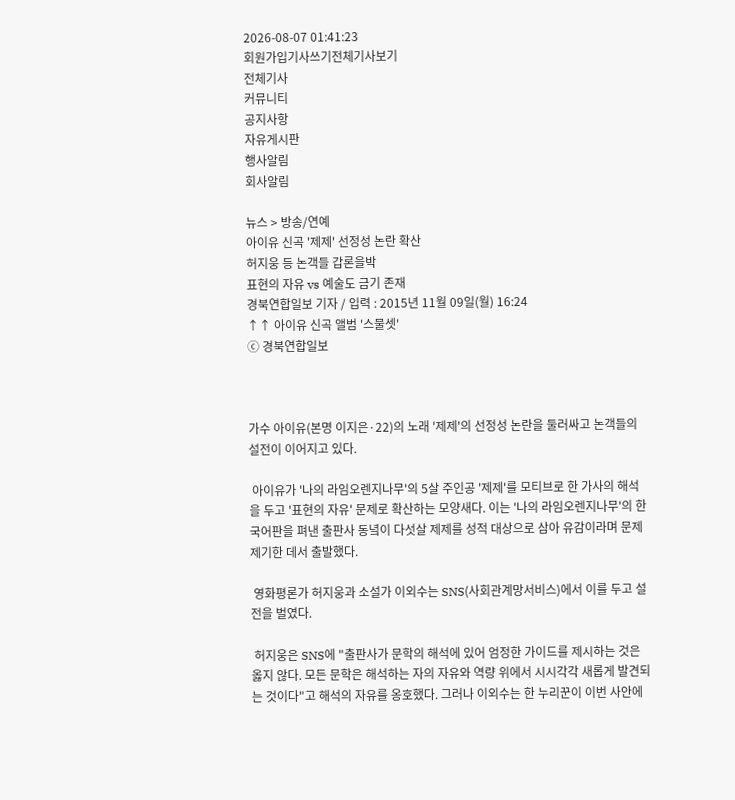2026-08-07 01:41:23
회원가입기사쓰기전체기사보기
전체기사
커뮤니티
공지사항
자유게시판
행사알림
회사알림

뉴스 > 방송/연예
아이유 신곡 '제제' 선정성 논란 확산
허지웅 등 논객들 갑론을박
표현의 자유 vs 예술도 금기 존재
경북연합일보 기자 / 입력 : 2015년 11월 09일(월) 16:24
↑↑ 아이유 신곡 앨범 '스물셋'
ⓒ 경북연합일보



가수 아이유(본명 이지은·22)의 노래 '제제'의 선정성 논란을 둘러싸고 논객들의 설전이 이어지고 있다.

 아이유가 '나의 라임오렌지나무'의 5살 주인공 '제제'를 모티브로 한 가사의 해석을 두고 '표현의 자유' 문제로 확산하는 모양새다. 이는 '나의 라임오렌지나무'의 한국어판을 펴낸 출판사 동녘이 다섯살 제제를 성적 대상으로 삼아 유감이라며 문제 제기한 데서 출발했다.

 영화평론가 허지웅과 소설가 이외수는 SNS(사회관계망서비스)에서 이를 두고 설전을 벌였다.

 허지웅은 SNS에 "출판사가 문학의 해석에 있어 엄정한 가이드를 제시하는 것은 옳지 않다. 모든 문학은 해석하는 자의 자유와 역량 위에서 시시각각 새롭게 발견되는 것이다"고 해석의 자유를 옹호했다. 그러나 이외수는 한 누리꾼이 이번 사안에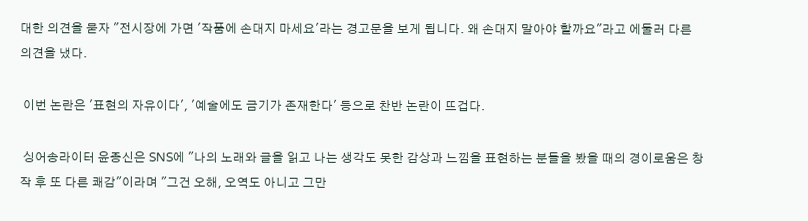대한 의견을 묻자 "전시장에 가면 '작품에 손대지 마세요'라는 경고문을 보게 됩니다. 왜 손대지 말아야 할까요"라고 에둘러 다른 의견을 냈다.

 이번 논란은 '표현의 자유이다', '예술에도 금기가 존재한다' 등으로 찬반 논란이 뜨겁다.

 싱어송라이터 윤종신은 SNS에 "나의 노래와 글을 읽고 나는 생각도 못한 감상과 느낌을 표현하는 분들을 봤을 때의 경이로움은 창작 후 또 다른 쾌감"이라며 "그건 오해, 오역도 아니고 그만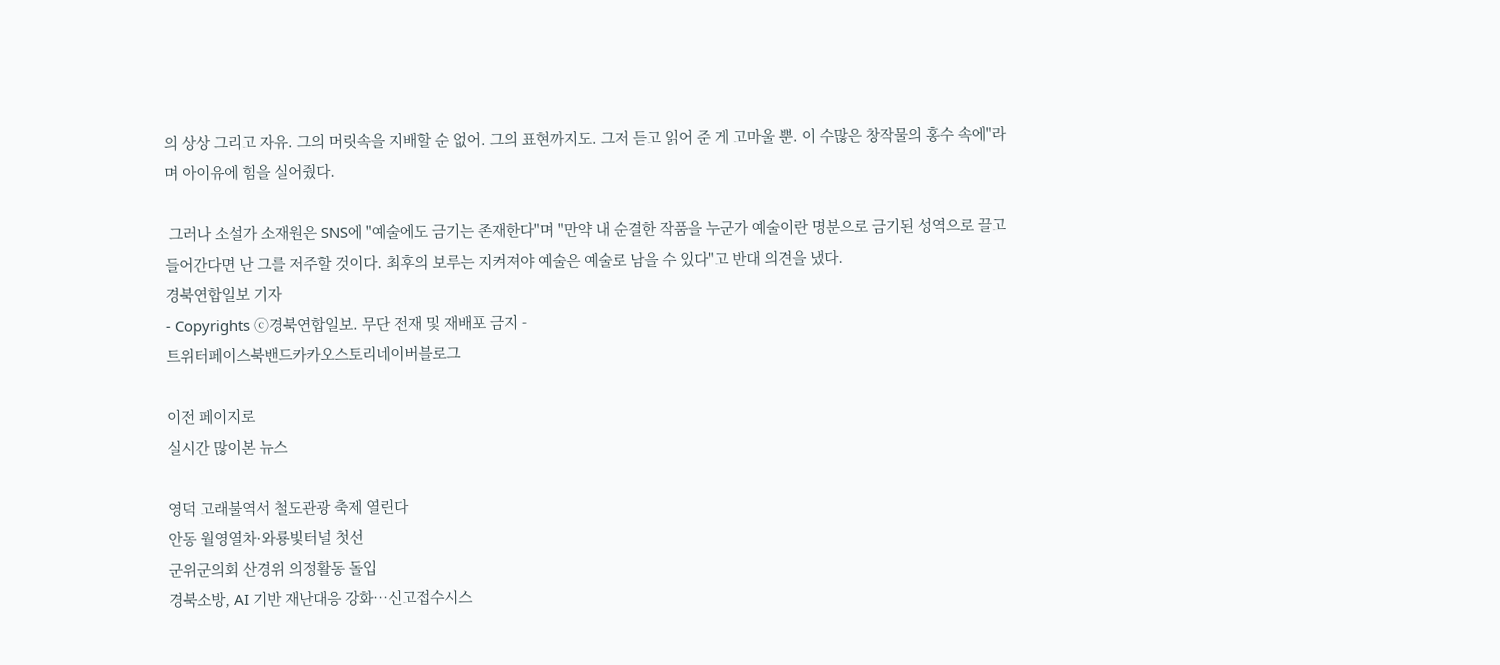의 상상 그리고 자유. 그의 머릿속을 지배할 순 없어. 그의 표현까지도. 그저 듣고 읽어 준 게 고마울 뿐. 이 수많은 창작물의 홍수 속에"라며 아이유에 힘을 실어줬다.

 그러나 소설가 소재원은 SNS에 "예술에도 금기는 존재한다"며 "만약 내 순결한 작품을 누군가 예술이란 명분으로 금기된 성역으로 끌고 들어간다면 난 그를 저주할 것이다. 최후의 보루는 지켜져야 예술은 예술로 남을 수 있다"고 반대 의견을 냈다.
경북연합일보 기자
- Copyrights ⓒ경북연합일보. 무단 전재 및 재배포 금지 -
트위터페이스북밴드카카오스토리네이버블로그

이전 페이지로
실시간 많이본 뉴스

영덕 고래불역서 철도관광 축제 열린다
안동 월영열차·와룡빛터널 첫선
군위군의회 산경위 의정활동 돌입
경북소방, AI 기반 재난대응 강화…신고접수시스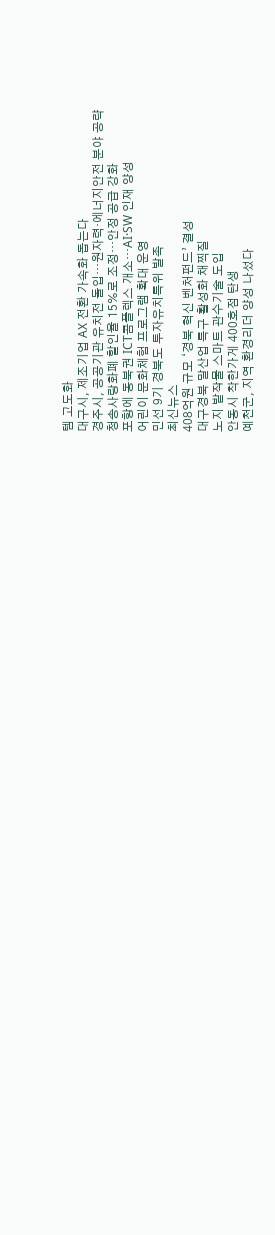템 고도화
대구시, 제조기업 AX 전환 가속화 돕는다
경주시, 공공기관 유치전 돌입…원자력·에너지안전 분야 공략
청송사랑화폐 할인율 15%로 조정…안정 공급 강화
포항에 동북권 ICT콤플렉스 개소…AI·SW 인재 양성
어린이 문화체험 프로그램 확대 운영
민선 9기 경북도 투자유치특위 발족
최신뉴스
408억원 규모 ‘경북 혁신 벤처펀드’ 결성
대구경북 말산업 특구 활성화 채찍질
노지 밭작물 스마트 관수기술 도입
안동시 착한가게 400호점 탄생
예천군, 지역 환경리더 양성 나섰다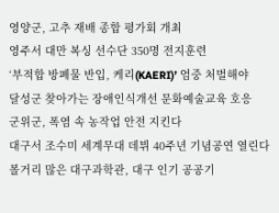영양군, 고추 재배 종합 평가회 개최
영주서 대만 복싱 선수단 350명 전지훈련
‘부적합 방폐물 반입, 케리(KAERI)’ 엄중 처벌해야
달성군 찾아가는 장애인식개선 문화예술교육 호응
군위군, 폭염 속 농작업 안전 지킨다
대구서 조수미 세계무대 데뷔 40주년 기념공연 열린다
볼거리 많은 대구과학관, 대구 인기 공공기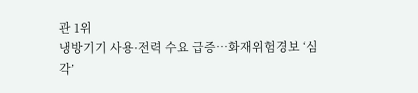관 1위
냉방기기 사용·전력 수요 급증…화재위험경보 ‘심각’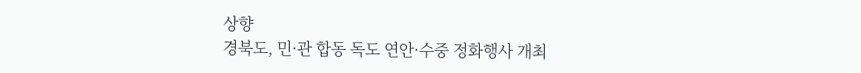상향
경북도, 민·관 합동 독도 연안·수중 정화행사 개최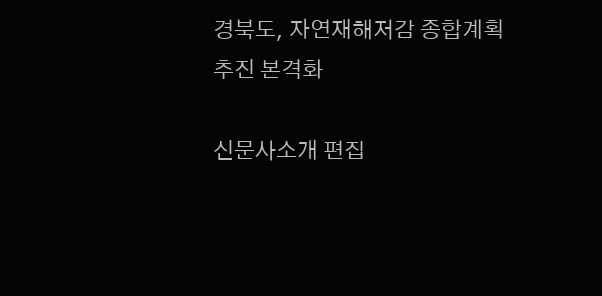경북도, 자연재해저감 종합계획 추진 본격화

신문사소개 편집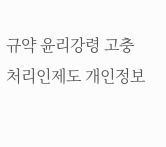규약 윤리강령 고충처리인제도 개인정보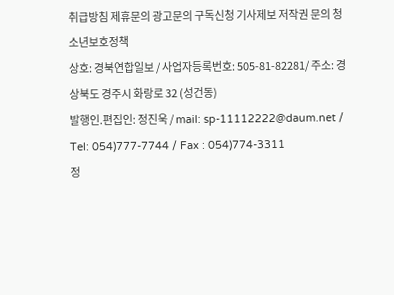취급방침 제휴문의 광고문의 구독신청 기사제보 저작권 문의 청소년보호정책
상호: 경북연합일보 / 사업자등록번호: 505-81-82281/ 주소: 경상북도 경주시 화랑로 32 (성건동)
발행인.편집인: 정진욱 / mail: sp-11112222@daum.net / Tel: 054)777-7744 / Fax : 054)774-3311
정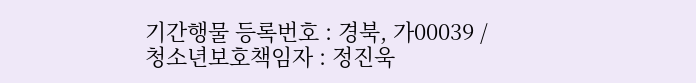기간행물 등록번호 : 경북, 가00039 / 청소년보호책임자 : 정진욱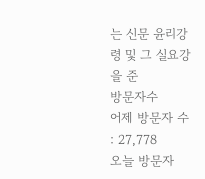는 신문 윤리강령 및 그 실요강을 준
방문자수
어제 방문자 수 : 27,778
오늘 방문자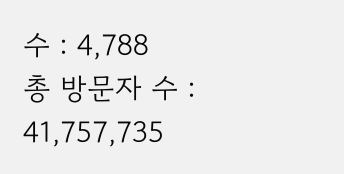수 : 4,788
총 방문자 수 : 41,757,735